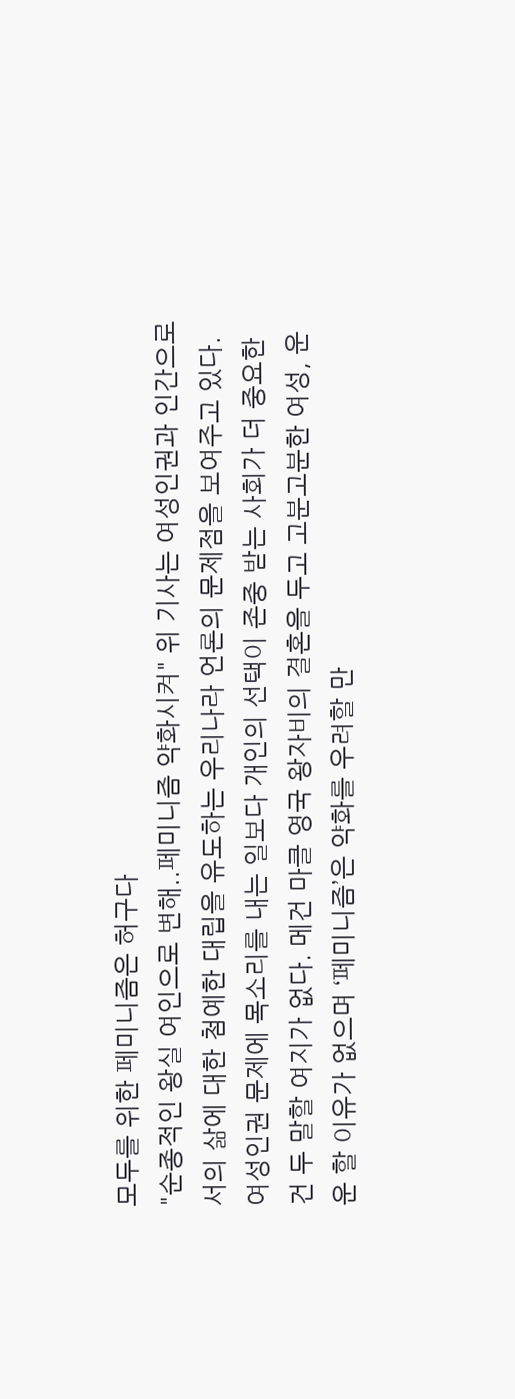모두를 위한 페미니즘은 허구다
"순종적인 왕실 여인으로 변해..페미니즘 약화시켜" 위 기사는 여성인권과 인간으로서의 삶에 대한 첨예한 대립을 유도하는 우리나라 언론의 문제점을 보여주고 있다. 여성인권 문제에 목소리를 내는 일보다 개인의 선택이 존중 받는 사회가 더 중요한 건 두 말할 여지가 없다. 메건 마클 영국 왕자비의 결혼을 두고 고분고분한 여성, 운운 할 이유가 없으며 ‘페미니즘’은 약화를 우려할 만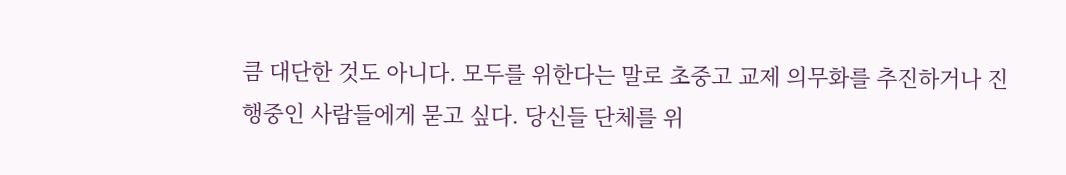큼 대단한 것도 아니다. 모두를 위한다는 말로 초중고 교제 의무화를 추진하거나 진행중인 사람들에게 묻고 싶다. 당신들 단체를 위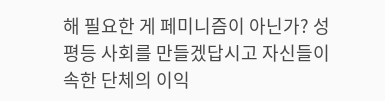해 필요한 게 페미니즘이 아닌가? 성평등 사회를 만들겠답시고 자신들이 속한 단체의 이익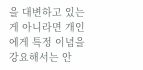을 대변하고 있는게 아니라면 개인에게 특정 이념을 강요해서는 안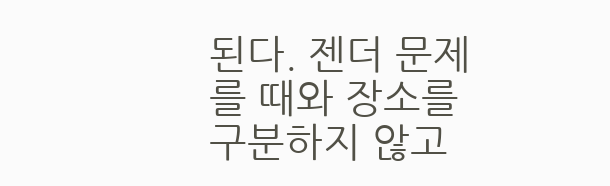된다. 젠더 문제를 때와 장소를 구분하지 않고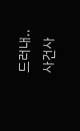드러내..
사건사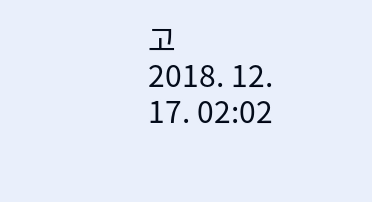고
2018. 12. 17. 02:02